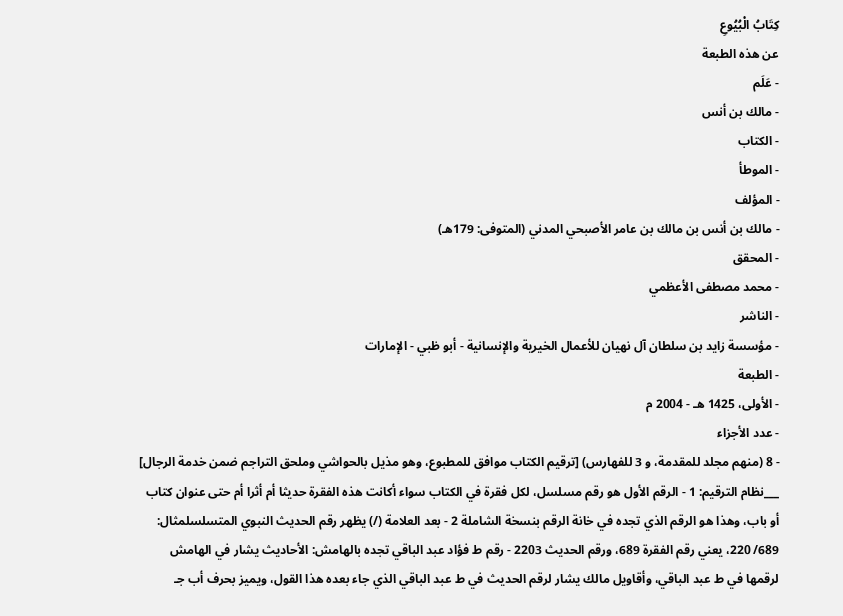كِتَابُ الْبُيُوعِ
عن هذه الطبعة
- عَلَم
- مالك بن أنس
- الكتاب
- الموطأ
- المؤلف
- مالك بن أنس بن مالك بن عامر الأصبحي المدني (المتوفى: 179هـ)
- المحقق
- محمد مصطفى الأعظمي
- الناشر
- مؤسسة زايد بن سلطان آل نهيان للأعمال الخيرية والإنسانية - أبو ظبي - الإمارات
- الطبعة
- الأولى، 1425 هـ - 2004 م
- عدد الأجزاء
- 8 (منهم مجلد للمقدمة، و 3 للفهارس) [ترقيم الكتاب موافق للمطبوع، وهو مذيل بالحواشي وملحق التراجم ضمن خدمة الرجال] ___نظام الترقيم: 1 - الرقم الأول هو رقم مسلسل، لكل فقرة في الكتاب سواء أكانت هذه الفقرة حديثا أم أثرا أم حتى عنوان كتاب أو باب، وهذا هو الرقم الذي تجده في خانة الرقم بنسخة الشاملة 2 - بعد العلامة (/) يظهر رقم الحديث النبوي المتسلسلمثال: 689/ 220، يعني رقم الفقرة 689، ورقم الحديث 2203 - رقم ط فؤاد عبد الباقي تجده بالهامش: الأحاديث يشار في الهامش لرقمها في ط عبد الباقي، وأقاويل مالك يشار لرقم الحديث في ط عبد الباقي الذي جاء بعده هذا القول، ويميز بحرف أب جـ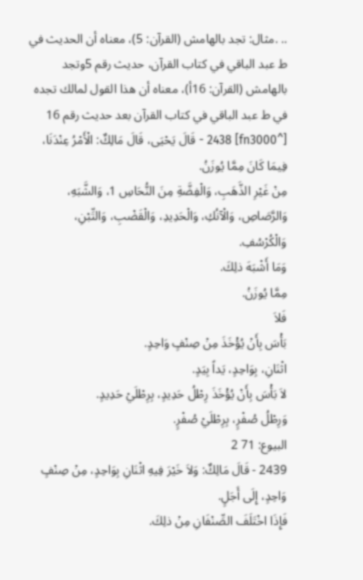.. .مثال: تجد بالهامش (القرآن: 5)، معناه أن الحديث في ط عبد الباقي في كتاب القرآن، حديث رقم 5وتجد بالهامش (القرآن: 16أ)، معناه أن هذا القول لمالك تجده في ط عبد الباقي في كتاب القرآن بعد حديث رقم 16
[^fn3000] 2438 - قَالَ يَحْيَى، قَالَ مَالِكٌ: الْأَمْرُ عِنْدَنَا، فِيمَا كَانَ مِمَّا يُوزَنُ.
مِنْ غَيْرِ الذَّهَبِ، وَالْفِضَّةِ مِنَ النُّحَاسِ 1، وَالشَّبَهِ، وَالرَّصَاصِ، وَالْآنُكِ، وَالْحَدِيدِ، وَالْقَضْبِ، وَالتِّبْنِ، وَالْكُرْسُفِ.
وَمَا أَشْبَهَ ذلِكَ.
مِمَّا يُوزَنُ.
فَلاَ
بَأْسَ بِأَنْ يُؤْخَذَ مِنْ صِنْفٍ وَاحِدٍ.
اثْنَانِ، بِوَاحِدٍ، يَداً بِيَدٍ.
لاَ بَأْسَ بِأَنْ يُؤْخَذَ رِطْلُ حَدِيدٍ، بِرِطْلَيْ حَدِيدٍ.
وَرِطْلُ صُفْرٍ، بِرِطْلَيْ صُفْرٍ.
البيوع: 71 2
2439 - قَالَ مَالِكٌ: وَلاَ خَيْرَ فِيهِ اثْنَانِ بِوَاحِدٍ، مِنْ صِنْفٍ وَاحِدٍ، إِلَى أَجَلٍ.
فَإِذَا اخْتَلَفَ الصِّنْفَانِ مِنْ ذلِكَ.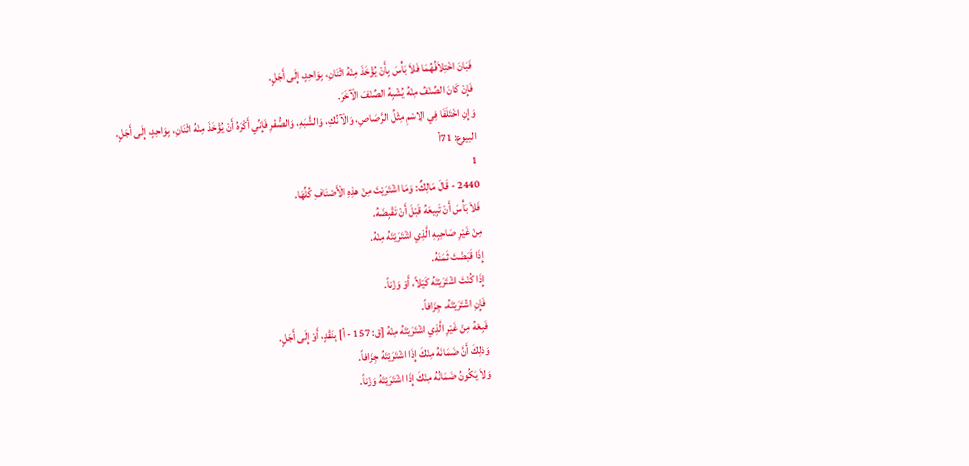فَبَانَ اخْتِلاَفُهُمَا فَلاَ بَأْسَ بِأَنْ يُؤْخَذَ مِنْهُ اثْنَانِ، بِوَاحِدٍ، إِلَى أَجَلٍ.
فَإِنْ كَانَ الصِّنْفُ مِنْهُ يُشْبِهُ الصِّنْفَ الْآخَرَ.
وَإِنِ اخْتَلَفَا فِي الِاسْمِ مِثْلُ الرَّصَاصِ، وَالْآنُكِ، وَالشَّبَهِ، وَالصُّفْرِ فَإِنِّي أَكْرَهُ أَنْ يُؤْخَذَ مِنْهُ اثْنَانِ، بِوَاحِدٍ، إِلَى أَجَلٍ.
البيوع: 71أ
1
2440 - قَالَ مَالِكٌ: وَمَا اشْتَرَيْتَ مِنْ هذِهِ الْأَصْنَافِ كُلِّهَا.
فَلاَ بَأْسَ أَنْ تَبِيعَهُ قَبْلَ أَنْ تَقْبِضَهُ.
مِنْ غَيْرِ صَاحِبِهِ الَّذِي اشْتَرَيْتَهُ مِنْهُ.
إِذَا قَبَضْتَ ثَمَنَهُ.
إِذَا كُنْتَ اشْتَرَيْتَهُ كَيْلاً، أَوْ وَزْناً.
فَإِنِ اشْتَرَيْتَهُ، جِزَافاً.
فَبِعْهُ مِنْ غَيْرِ الَّذِي اشْتَرَيْتَهُ مِنْهُ [ق: 157 - أ] بِنَقْدٍ، أَوْ إِلَى أَجَلٍ.
وَذلِكَ أَنَّ ضَمَانَهُ مِنْكَ إِذَا اشْتَرَيْتَهُ جِزَافاً.
وَلاَ يَكُونُ ضَمَانُهُ مِنْكَ إِذَا اشْتَرَيْتَهُ وَزْناً.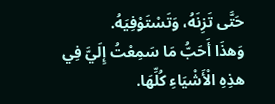حَتَّى تَزِنَهُ، وَتَسْتَوْفِيَهُ.
وَهذَا أَحَبُّ مَا سَمِعْتُ إِلَيَّ فِي هذِهِ الْأَشْيَاءِ كُلِّهَا.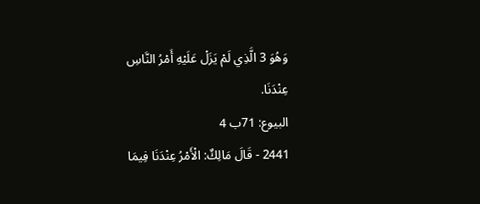وَهُوَ 3 الَّذِي لَمْ يَزَلْ عَلَيْهِ أَمْرُ النَّاسِ عِنْدَنَا.
البيوع: 71ب 4
2441 - قَالَ مَالِكٌ: الْأَمْرُ عِنْدَنَا فِيمَا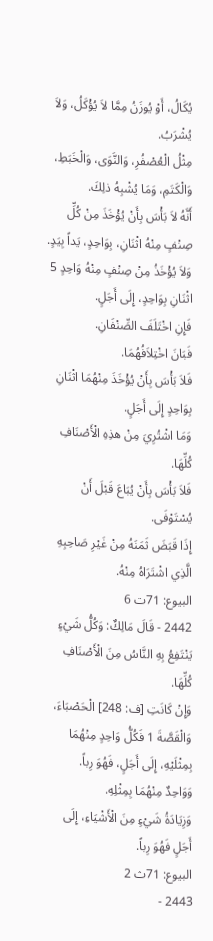يُكَالُ، أَوْ يُوزَنُ مِمَّا لاَ يُؤْكَلُ، وَلاَ يُشْرَبُ.
مِثْلُ الْعُصْفُرِ، وَالنَّوَى، وَالْخَبَطِ، وَالْكَتَمِ، وَمَا يُشْبِهُ ذلِكَ.
أَنَّهُ لاَ بَأْسَ بِأَنْ يُؤْخَذَ مِنْ كُلِّ صِنْفٍ مِنْهُ اثْنَانِ، بِوَاحِدٍ، يَداً بِيَدٍ.
وَلاَ يُؤْخَذُ مِنْ صِنْفٍ مِنْهُ وَاحِدٍ 5 اثْنَانِ بِوَاحِدٍ، إِلَى أَجَلٍ.
فَإِنِ اخْتَلَفَ الصِّنْفَانِ.
فَبَانَ اخْتِلاَفُهُمَا.
فَلاَ بَأْسَ بِأَنْ يُؤْخَذَ مِنْهُمَا اثْنَانِ بِوَاحِدٍ إِلَى أَجَلٍ.
وَمَا اشْتُرِيَ مِنْ هذِهِ الْأَصْنَافِ كُلِّهَا.
فَلاَ بَأْسَ بِأَنْ يُبَاعَ قَبْلَ أَنْ يُسْتَوْفَى.
إِذَا قَبَضَ ثَمَنَهُ مِنْ غَيْرِ صَاحِبِهِ الَّذِي اشْتَرَاهُ مِنْهُ.
البيوع: 71ت 6
2442 - قَالَ مَالِكٌ: وَكُلُّ شَيْءٍ يَنْتَفِعُ بِهِ النَّاسُ مِنَ الْأَصْنَافِ كُلِّهَا.
وَإِنْ كَانَتِ [ف: 248] الْحَصْبَاءَ، وَالْقَصَّةَ 1 فَكُلُّ وَاحِدٍ مِنْهُمَا بِمِثْلَيْهِ، إِلَى أَجَلٍ، فَهُوَ رِباً.
وَوَاحِدٌ مِنْهُمَا بِمِثْلِهِ.
وَزِيَادَةُ شَيْءٍ مِنَ الْأَشْيَاءِ، إِلَى أَجَلٍ فَهُوَ رِباً.
البيوع: 71ث 2
2443 -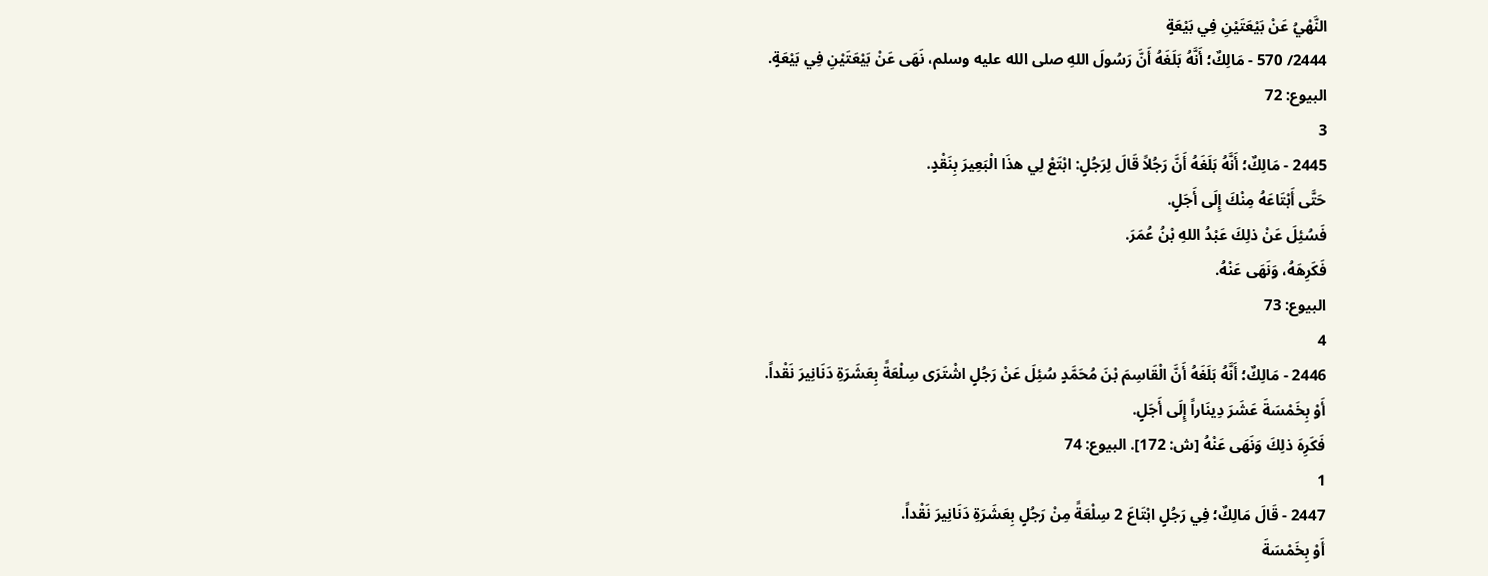النَّهْيُ عَنْ بَيْعَتَيْنِ فِي بَيْعَةٍ
2444/ 570 - مَالِكٌ؛ أَنَّهُ بَلَغَهُ أَنَّ رَسُولَ اللهِ صلى الله عليه وسلم، نَهَى عَنْ بَيْعَتَيْنِ فِي بَيْعَةٍ.
البيوع: 72
3
2445 - مَالِكٌ؛ أَنَّهُ بَلَغَهُ أَنَّ رَجُلاً قَالَ لِرَجُلٍ: ابْتَعْ لِي هذَا الْبَعِيرَ بِنَقْدٍ.
حَتَّى أَبْتَاعَهُ مِنْكَ إِلَى أَجَلٍ.
فَسُئِلَ عَنْ ذلِكَ عَبْدُ اللهِ بْنُ عُمَرَ.
فَكَرِهَهُ، وَنَهَى عَنْهُ.
البيوع: 73
4
2446 - مَالِكٌ؛ أَنَّهُ بَلَغَهُ أَنَّ الْقَاسِمَ بْنَ مُحَمَّدٍ سُئِلَ عَنْ رَجُلٍ اشْتَرَى سِلْعَةً بِعَشَرَةِ دَنَانِيرَ نَقْداً.
أَوْ بِخَمْسَةَ عَشَرَ دِينَاراً إِلَى أَجَلٍ.
فَكَرِهَ ذلِكَ وَنَهَى عَنْهُ [ش: 172]. البيوع: 74
1
2447 - قَالَ مَالِكٌ؛ فِي رَجُلٍ ابْتَاعَ 2 سِلْعَةً مِنْ رَجُلٍ بِعَشَرَةِ دَنَانِيرَ نَقْداً.
أَوْ بِخَمْسَةَ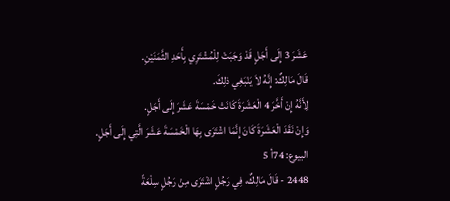عَشَرَ 3 إِلَى أَجَلٍ قَدْ وَجَبَتْ لِلْمُشْتَرِي بِأَحَدِ الثَّمَنَيْنِ.
قَالَ مَالِكٌ: إِنَّهُ لاَ يَنْبَغِي ذلِكَ.
لِأَنَّهُ إِنْ أَخَّرَ 4 الْعَشَرَةَ كَانَتْ خَمْسَةَ عَشَرَ إِلَى أَجَلٍ.
وَإِنْ نَقَدَ الْعَشَرَةَ كَانَ إِنَّمَا اشْتَرَى بِهَا الْخَمْسَةَ عَشَرَ الَّتِي إِلَى أَجَلٍ.
البيوع: 74أ 5
2448 - قَالَ مَالِكٌ، فِي رَجُلٍ اشْتَرَى مِنْ رَجُلٍ سِلْعَةً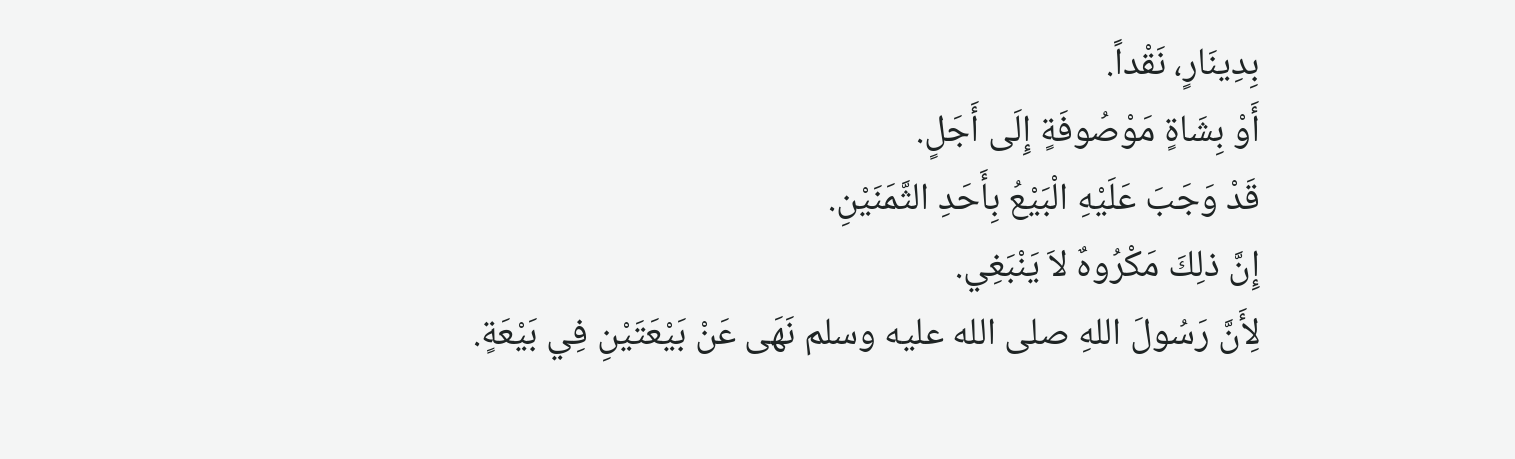بِدِينَارٍ، نَقْداً.
أَوْ بِشَاةٍ مَوْصُوفَةٍ إِلَى أَجَلٍ.
قَدْ وَجَبَ عَلَيْهِ الْبَيْعُ بِأَحَدِ الثَّمَنَيْنِ.
إِنَّ ذلِكَ مَكْرُوهٌ لاَ يَنْبَغِي.
لِأَنَّ رَسُولَ اللهِ صلى الله عليه وسلم نَهَى عَنْ بَيْعَتَيْنِ فِي بَيْعَةٍ.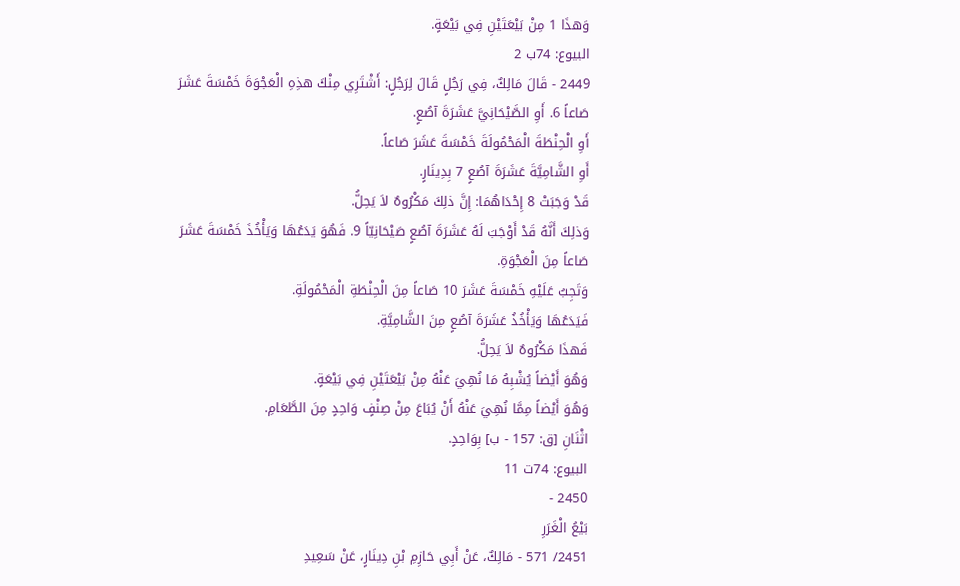وَهذَا 1 مِنْ بَيْعَتَيْنِ فِي بَيْعَةٍ.
البيوع: 74ب 2
2449 - قَالَ مَالِكٌ، فِي رَجُلٍ قَالَ لِرَجُلٍ: أَشْتَرِي مِنْكَ هذِهِ الْعَجْوَةَ خَمْسَةَ عَشَرَ صَاعاً 6. أَوِ الصَّيْحَانِيَّ عَشَرَةَ آصُعٍ.
أَوِ الْحِنْطَةَ الْمَحْمُولَةَ خَمْسَةَ عَشَرَ صَاعاً.
أَوِ الشَّامِيَّةَ عَشَرَةَ آصُعٍ 7 بِدِينَارٍ.
قَدْ وَجَبَتْ 8 إِحْدَاهُمَا: إِنَّ ذلِكَ مَكْرُوهٌ لاَ يَحِلُّ.
وَذلِكَ أَنَّهُ قَدْ أَوْجَبَ لَهُ عَشَرَةَ آصُعٍ صَيْحَانِيّاً 9. فَهُوَ يَدَعُهَا وَيَأْخُذَ خَمْسَةَ عَشَرَ صَاعاً مِنَ الْعَجْوَةِ.
وَتَجِبُ عَلَيْهِ خَمْسَةَ عَشَرَ 10 صَاعاً مِنَ الْحِنْطَةِ الْمَحْمُولَةِ.
فَيَدَعُهَا وَيَأْخُذُ عَشَرَةَ آصُعٍ مِنَ الشَّامِيَّةِ.
فَهذَا مَكْرُوهٌ لاَ يَحِلُّ.
وَهُوَ أَيْضاً يُشْبِهُ مَا نُهِيَ عَنْهُ مِنْ بَيْعَتَيْنِ فِي بَيْعَةٍ.
وَهُوَ أَيْضاً مِمَّا نُهِيَ عَنْهُ أَنْ يُبَاعَ مِنْ صِنْفٍ وَاحِدٍ مِنَ الطَّعَامِ.
اثْنَانِ [ق: 157 - ب] بِوَاحِدٍ.
البيوع: 74ت 11
2450 -
بَيْعُ الْغَرَرِ
2451/ 571 - مَالِكٌ، عَنْ أَبِي حَازِمِ بْنِ دِينَارٍ، عَنْ سَعِيدِ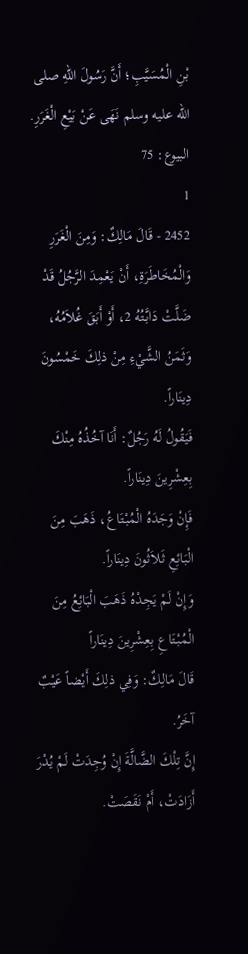بْنِ الْمُسَيَّبِ؛ أَنَّ رَسُولَ اللهِ صلى الله عليه وسلم نَهَى عَنْ بَيْعِ الْغَرَرِ.
البيوع: 75
1
2452 - قَالَ مَالِكٌ: وَمِنَ الْغَرَرِ وَالْمُخَاطَرَةِ، أَنْ يَعْمِدَ الرَّجُلُ قَدْ ضَلَّتْ دَابَّتُهُ 2، أَوْ أَبَقَ غُلاَمُهُ، وَثَمَنُ الشَّيْءِ مِنْ ذلِكَ خَمْسُونَ دِينَاراً.
فَيَقُولُ لَهُ رَجُلٌ: أَنَا آخُذُهُ مِنْكَ بِعِشْرِينَ دِينَاراً.
فَإِنْ وَجَدَهُ الْمُبْتَاعُ، ذَهَبَ مِنَ الْبَائِعِ ثَلاَثُونَ دِينَاراً.
وَإِنْ لَمْ يَجِدْهُ ذَهَبَ الْبَائِعُ مِنَ الْمُبْتَاعِ بِعِشْرِينَ دِينَاراً
قَالَ مَالِكٌ: وَفِي ذلِكَ أَيْضاً عَيْبٌ آخَرُ.
إِنَّ تِلْكَ الضَّالَّةَ إِنْ وُجِدَتْ لَمْ يُدْرَ أَزَادَتْ، أَمْ نَقَصَتْ.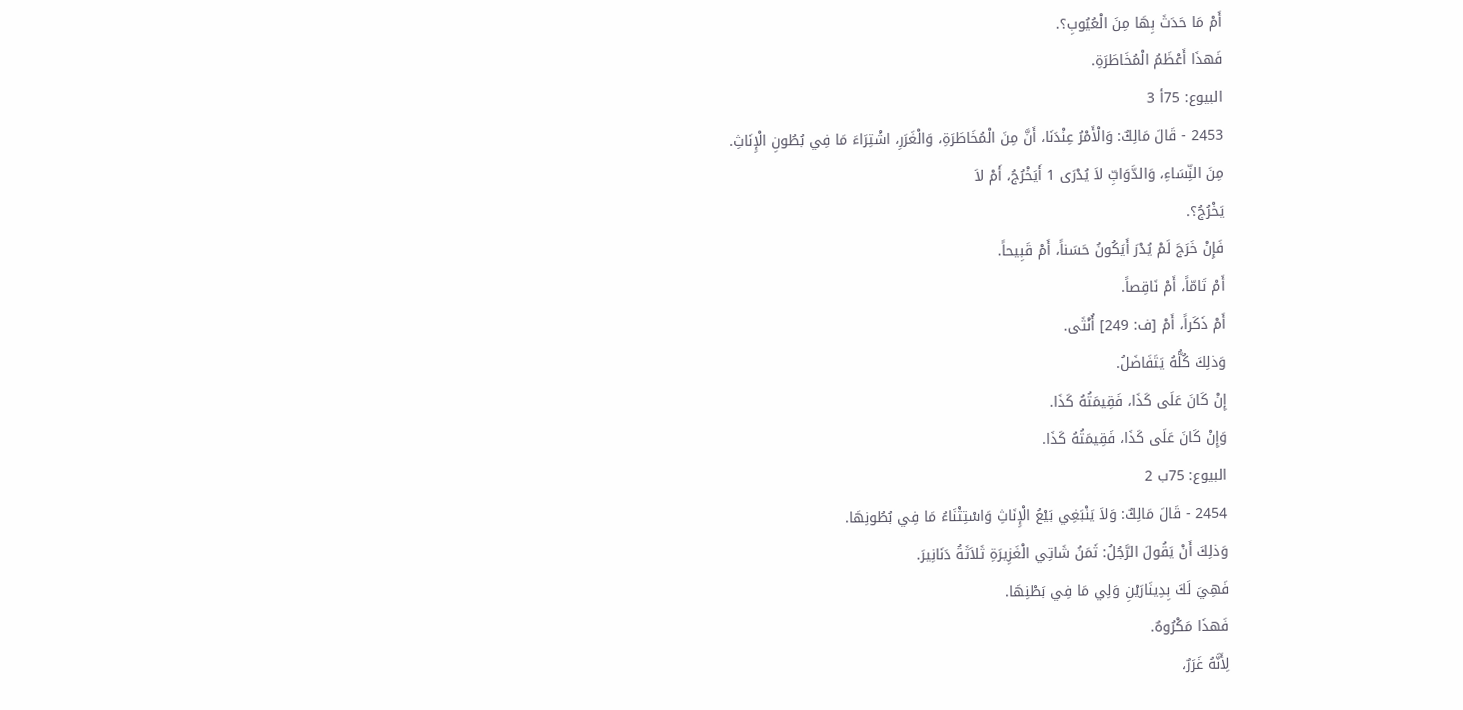أَمْ مَا حَدَثَ بِهَا مِنَ الْعُيُوبِ؟.
فَهذَا أَعْظَمُ الْمُخَاطَرَةِ.
البيوع: 75أ 3
2453 - قَالَ مَالِكٌ: وَالْأَمْرُ عِنْدَنَا، أَنَّ مِنَ الْمُخَاطَرَةِ، وَالْغَرَرِ، اشْتِرَاءَ مَا فِي بُطُونِ الْإِنَاثِ.
مِنَ النِّسَاءِ، وَالدَّوَابِّ لاَ يُدْرَى 1 أَيَخْرُجُ، أَمْ لاَ
يَخْرُجُ؟.
فَإِنْ خَرَجَ لَمْ يُدْرَ أَيَكُونُ حَسَناً، أَمْ قَبِيحاً.
أَمْ تَامّاً، أَمْ نَاقِصاً.
أَمْ ذَكَراً، أَمْ [ف: 249] أُنْثَى.
وَذلِكَ كُلُّهُ يَتَفَاضَلُ.
إِنْ كَانَ عَلَى كَذَا، فَقِيمَتُهُ كَذَا.
وَإِنْ كَانَ عَلَى كَذَا، فَقِيمَتُهُ كَذَا.
البيوع: 75ب 2
2454 - قَالَ مَالِكٌ: وَلاَ يَنْبَغِي بَيْعُ الْإِنَاثِ وَاسْتِثْنَاءُ مَا فِي بُطُونِهَا.
وَذلِكَ أَنْ يَقُولَ الرَّجُلُ: ثَمَنُ شَاتِي الْغَزِيرَةِ ثَلاَثَةُ دَنَانِيرَ.
فَهِيَ لَكَ بِدِينَارَيْنِ وَلِي مَا فِي بَطْنِهَا.
فَهذَا مَكْرُوهٌ.
لِأَنَّهُ غَرَرٌ،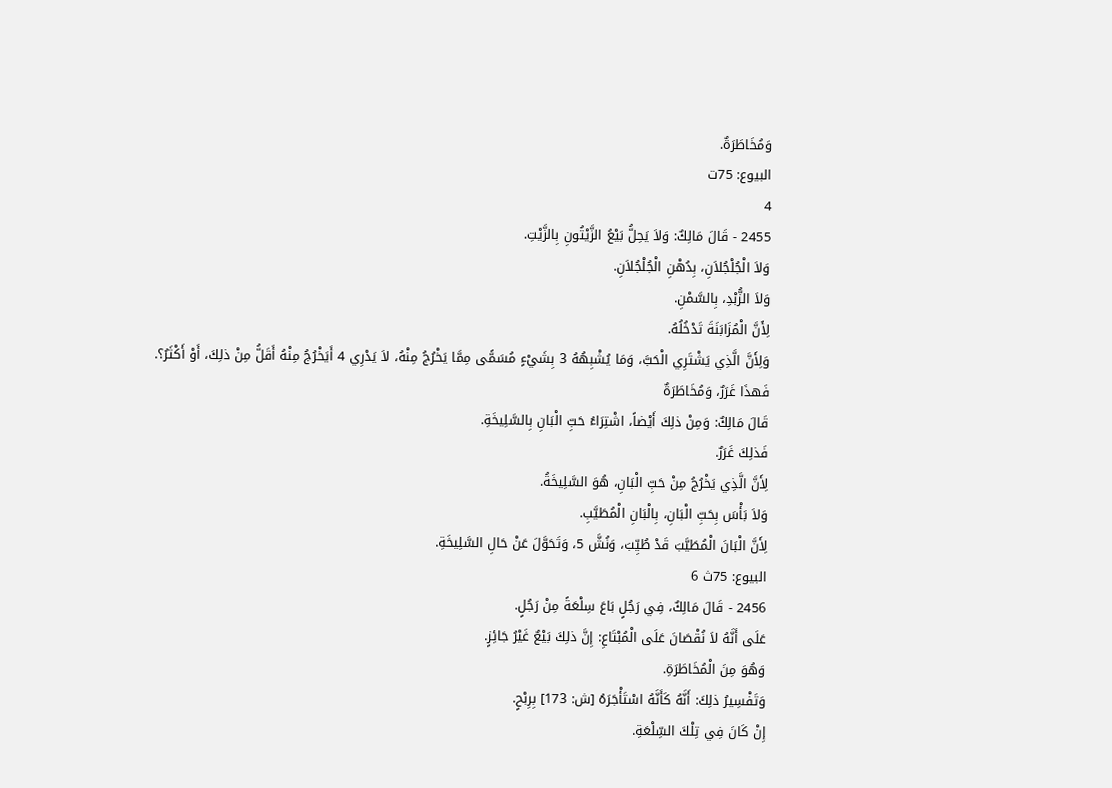وَمُخَاطَرَةٌ.
البيوع: 75ت
4
2455 - قَالَ مَالِكٌ: وَلاَ يَحِلُّ بَيْعُ الزَّيْتُونِ بِالزَّيْتِ.
وَلاَ الْجُلْجُلاَنِ، بِدُهْنِ الْجُلْجُلاَنِ.
وَلاَ الزُّبْدِ، بِالسَّمْنِ.
لِأَنَّ الْمُزَابَنَةَ تَدْخُلُهُ.
وَلِأَنَّ الَّذِي يَشْتَرِي الْحَبَّ، وَمَا يُشْبِهُهُ 3 بِشَيْءٍ مُسَمًّى مِمَّا يَخْرُجُ مِنْهُ، لاَ يَدْرِي 4 أَيَخْرُجُ مِنْهُ أَقَلُّ مِنْ ذلِكَ، أَوْ أَكْثَرُ؟.
فَهذَا غَرَرٌ، وَمُخَاطَرَةٌ
قَالَ مَالِكٌ: وَمِنْ ذلِكَ أَيْضاً، اشْتِرَاءُ حَبِّ الْبَانِ بِالسَّلِيخَةِ.
فَذلِكَ غَرَرٌ.
لِأَنَّ الَّذِي يَخْرُجُ مِنْ حَبِّ الْبَانِ، هُوَ السَّلِيخَةُ.
وَلاَ بَأْسَ بِحَبِّ الْبَانِ، بِالْبَانِ الْمُطَيَّبِ.
لِأَنَّ الْبَانَ الْمُطَيَّبَ قَدْ طُيِّبَ، وَنُشَّ 5، وَتَحَوَّلَ عَنْ حَالِ السَّلِيخَةِ.
البيوع: 75ث 6
2456 - قَالَ مَالِكٌ، فِي رَجُلٍ بَاعَ سِلْعَةً مِنْ رَجُلٍ.
عَلَى أَنَّهُ لاَ نُقْصَانَ عَلَى الْمُبْتَاعِ: إِنَّ ذلِكَ بَيْعٌ غَيْرُ جَائِزٍ.
وَهُوَ مِنَ الْمُخَاطَرَةِ.
وَتَفْسِيرُ ذلِكَ: أَنَّهُ كَأَنَّهُ اسْتَأْجَرَهُ [ش: 173] بِرِبْحٍ.
إِنْ كَانَ فِي تِلْكَ السِّلْعَةِ.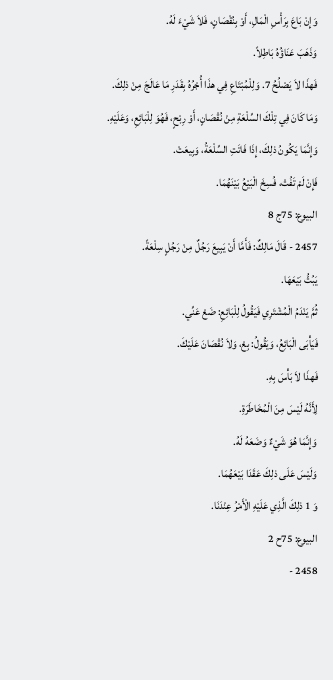وَإِنْ بَاعَ بِرَأْسِ الْمَالِ، أَوْ بِنُقْصَانٍ، فَلاَ شَيْءَ لَهُ.
وَذَهَبَ عَنَاؤُهُ بَاطِلاً.
فَهذَا لاَ يَصْلُحُ 7. وَلِلْمُبْتَاعِ فِي هذَا أُجْرُهُ بِقَدَرِ مَا عَالَجَ مِنْ ذلِكَ.
وَمَا كَانَ فِي تِلْكَ السِّلْعَةِ مِنْ نُقْصَانٍ، أَوْ رِبْحٍ، فَهُوَ لِلْبَائِعِ، وَعَلَيْهِ.
وَإِنَّمَا يَكُونُ ذلِكَ، إِذَا فَاتَتِ السِّلْعَةُ، وَبِيعَتْ.
فَإِنْ لَمْ تَفُتْ، فُسِخَ الْبَيْعُ بَيْنَهُمَا.
البيوع: 75ج 8
2457 - قَالَ مَالِكٌ: فَأَمَّا أَنْ يَبِيعَ رَجُلٌ مِنْ رَجُلٍ سِلْعَةً.
يَبُتُّ بَيْعَهَا.
ثُمَّ يَنْدَمُ الْمُشْتَرِي فَيَقُولُ لِلْبَائِعِ: ضَعْ عَنِّي.
فَيَأْبَى الْبَائِعُ، وَيَقُولُ: بِعْ، وَلاَ نُقْصَانَ عَلَيْكَ.
فَهذَا لاَ بَأْسَ بِهِ.
لِأَنَّهُ لَيْسَ مِنَ الْمُخَاطَرَةِ.
وَإِنَّمَا هُوَ شَيْءٌ وَضَعَهُ لَهُ.
وَلَيْسَ عَلَى ذلِكَ عَقَدَا بَيْعَهُمَا.
وَ 1 ذلِكَ الَّذِي عَلَيْهِ الْأَمْرُ عِنْدَنَا.
البيوع: 75ح 2
2458 -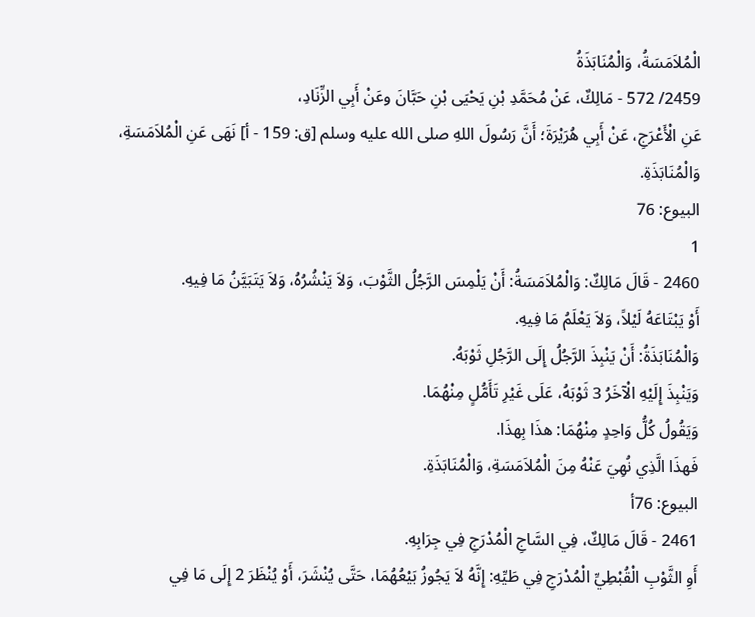الْمُلاَمَسَةُ، وَالْمُنَابَذَةُ
2459/ 572 - مَالِكٌ، عَنْ مُحَمَّدِ بْنِ يَحْيَى بْنِ حَبَّانَ وعَنْ أَبِي الزِّنَادِ،
عَنِ الْأَعْرَجِ، عَنْ أَبِي هُرَيْرَةَ؛ أَنَّ رَسُولَ اللهِ صلى الله عليه وسلم [ق: 159 - أ] نَهَى عَنِ الْمُلاَمَسَةِ، وَالْمُنَابَذَةِ.
البيوع: 76
1
2460 - قَالَ مَالِكٌ: وَالْمُلاَمَسَةُ: أَنْ يَلْمِسَ الرَّجُلُ الثَّوْبَ، وَلاَ يَنْشُرُهُ، وَلاَ يَتَبَيَّنُ مَا فِيهِ.
أَوْ يَبْتَاعَهُ لَيْلاً، وَلاَ يَعْلَمُ مَا فِيهِ.
وَالْمُنَابَذَةُ: أَنْ يَنْبِذَ الرَّجُلُ إِلَى الرَّجُلِ ثَوْبَهُ.
وَيَنْبِذَ إِلَيْهِ الْآخَرُ 3 ثَوْبَهُ، عَلَى غَيْرِ تَأَمُّلٍ مِنْهُمَا.
وَيَقُولُ كُلُّ وَاحِدٍ مِنْهُمَا: هذَا بِهذَا.
فَهذَا الَّذِي نُهِيَ عَنْهُ مِنَ الْمُلاَمَسَةِ، وَالْمُنَابَذَةِ.
البيوع: 76أ
2461 - قَالَ مَالِكٌ، فِي السَّاجِ الْمُدْرَجِ فِي جِرَابِهِ.
أَوِ الثَّوْبِ الْقُبْطِيِّ الْمُدْرَجِ فِي طَيِّهِ: إِنَّهُ لاَ يَجُوزُ بَيْعُهُمَا، حَتَّى يُنْشَرَ، أَوْ يُنْظَرَ 2 إِلَى مَا فِي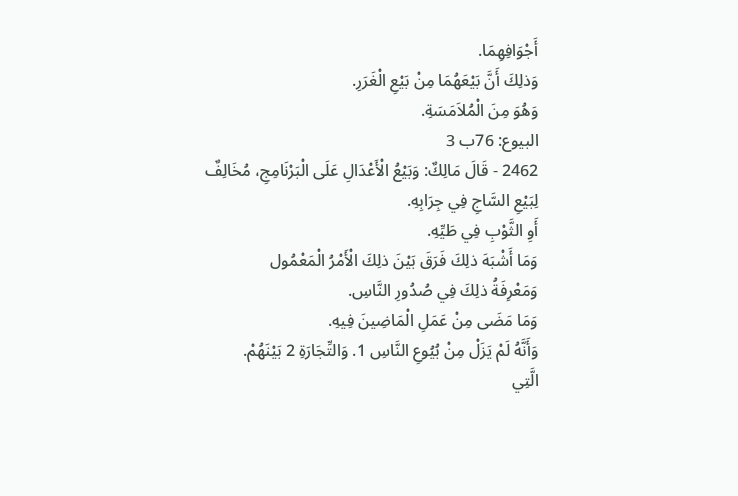أَجْوَافِهِمَا.
وَذلِكَ أَنَّ بَيْعَهُمَا مِنْ بَيْعِ الْغَرَرِ.
وَهُوَ مِنَ الْمُلاَمَسَةِ.
البيوع: 76ب 3
2462 - قَالَ مَالِكٌ: وَبَيْعُ الْأَعْدَالِ عَلَى الْبَرْنَامِجِ، مُخَالِفٌ لِبَيْعِ السَّاجِ فِي جِرَابِهِ.
أَوِ الثَّوْبِ فِي طَيِّهِ.
وَمَا أَشْبَهَ ذلِكَ فَرَقَ بَيْنَ ذلِكَ الْأَمْرُ الْمَعْمُول
وَمَعْرِفَةُ ذلِكَ فِي صُدُورِ النَّاسِ.
وَمَا مَضَى مِنْ عَمَلِ الْمَاضِينَ فِيهِ.
وَأَنَّهُ لَمْ يَزَلْ مِنْ بُيُوعِ النَّاسِ 1. وَالتِّجَارَةِ 2 بَيْنَهُمْ.
الَّتِي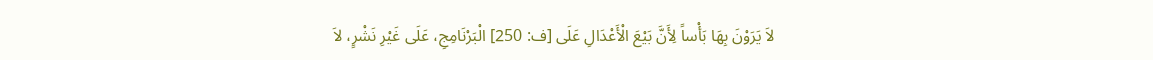لاَ يَرَوْنَ بِهَا بَأْساً لِأَنَّ بَيْعَ الْأَعْدَالِ عَلَى [ف: 250] الْبَرْنَامِجِ، عَلَى غَيْرِ نَشْرٍ، لاَ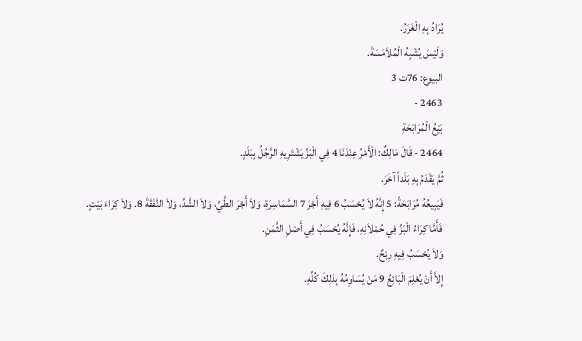يُرَادُ بِهِ الْغَرَرُ.
وَلَيْسَ يُشْبِهُ الْمُلاَمَسَةَ.
البيوع: 76ت 3
2463 -
بَيْعُ الْمُرَابَحَةِ
2464 - قَالَ مَالِكٌ: الْأَمْرُ عِنْدَنَا 4 فِي الْبَزِّ يَشْتَرِيهِ الرَّجُلُ بِبَلَدٍ.
ثُمَّ يَقْدَمُ بِهِ بَلَداً آخَرَ.
فَيَبِيعُهُ مُرَابَحَةً: 5 إِنَّهُ لاَ يُحْسَبُ 6 فِيهِ أَجْرَ 7 السَّمَاسِرَةِ، وَلاَ أَجْرَ الطَّيِّ، وَلاَ الشَّدِّ، وَلاَ النَّفَقَةَ 8. وَلاَ كِرَاءَ بَيْتٍ.
فَأَمَّا كِرَاءُ الْبَزِّ فِي حُمْلاَنِهِ، فَإِنَّهُ يُحْسَبُ فِي أَصْلِ الثَّمَنِ.
وَلاَ يُحْسَبُ فِيهِ رِبْحٌ.
إِلاَّ أَنْ يُعْلِمَ الْبَائِعُ 9 مَنْ يُسَاوِمُهُ بِذلِكَ كُلِّهِ.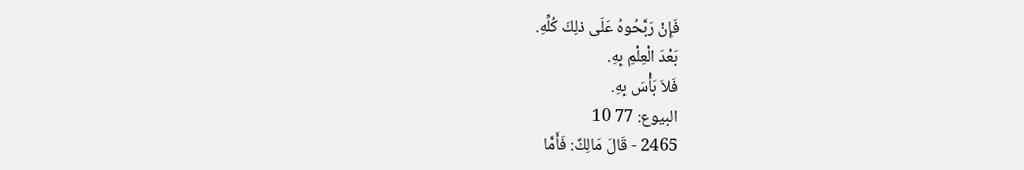فَإِنْ رَبَّحُوهُ عَلَى ذلِكَ كُلِّهِ.
بَعْدَ الْعِلْمِ بِهِ.
فَلاَ بَأْسَ بِهِ.
البيوع: 77 10
2465 - قَالَ مَالِكٌ: فَأَمَّا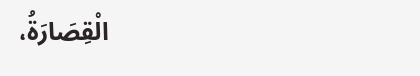الْقِصَارَةُ،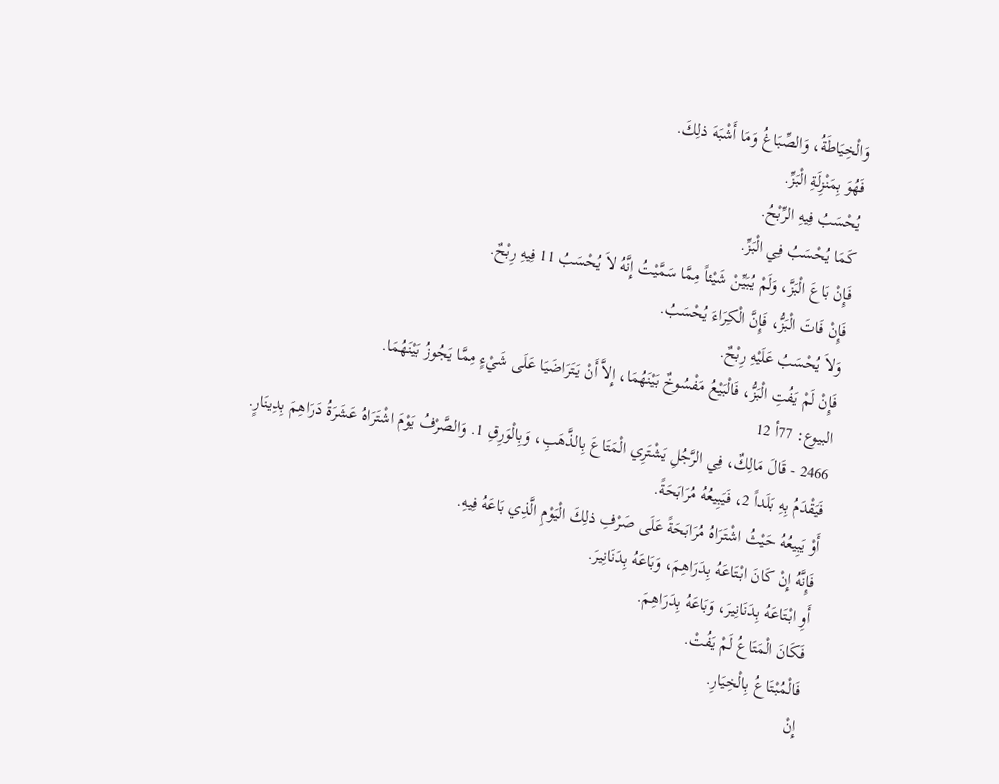وَالْخِيَاطَةُ، وَالصِّبَاغُ وَمَا أَشْبَهَ ذلِكَ.
فَهُوَ بِمَنْزِلَةِ الْبَزِّ.
يُحْسَبُ فِيهِ الرِّبْحُ.
كَمَا يُحْسَبُ فِي الْبَزِّ.
فَإِنْ بَاعَ الْبَزَّ، وَلَمْ يُبَيِّنْ شَيْئاً مِمَّا سَمَّيْتُ إِنَّهُ لاَ يُحْسَبُ 11 فِيهِ رِبْحٌ.
فَإِنْ فَاتَ الْبَزُّ، فَإِنَّ الْكِرَاءَ يُحْسَبُ.
وَلاَ يُحْسَبُ عَلَيْهِ رِبْحٌ.
فَإِنْ لَمْ يَفُتِ الْبَزُّ، فَالْبَيْعُ مَفْسُوخٌ بَيْنَهُمَا، إِلاَّ أَنْ يَتَرَاضَيَا عَلَى شَيْءٍ مِمَّا يَجُوزُ بَيْنَهُمَا.
البيوع: 77أ 12
2466 - قَالَ مَالِكٌ، فِي الرَّجُلِ يَشْتَرِي الْمَتَاعَ بِالذَّهَبِ، وَبِالْوَرِقِ 1. وَالصَّرْفُ يَوْمَ اشْتَرَاهُ عَشَرَةُ دَرَاهِمَ بِدِينَارٍ.
فَيَقْدَمُ بِهِ بَلَداً 2، فَيَبِيعُهُ مُرَابَحَةً.
أَوْ يَبِيعُهُ حَيْثُ اشْتَرَاهُ مُرَابَحَةً عَلَى صَرْفِ ذلِكَ الْيَوْمِ الَّذِي بَاعَهُ فِيهِ.
فَإِنَّهُ إِنْ كَانَ ابْتَاعَهُ بِدَرَاهِمَ، وَبَاعَهُ بِدَنَانِيرَ.
أَوِ ابْتَاعَهُ بِدَنَانِيرَ، وَبَاعَهُ بِدَرَاهِمَ.
فَكَانَ الْمَتَاعُ لَمْ يَفُتْ.
فَالْمُبْتَاعُ بِالْخِيَارِ.
إِنْ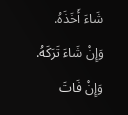شَاءَ أَخَذَهُ.
وَإِنْ شَاءَ تَرَكَهُ.
وَإِنْ فَاتَ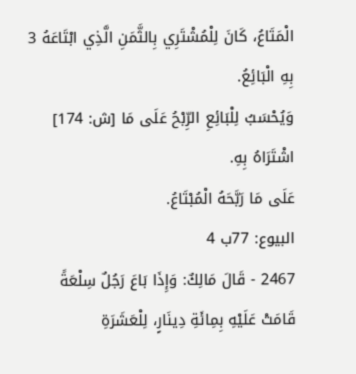الْمَتَاعُ، كَانَ لِلْمُشْتَرِي بِالثَّمَنِ الَّذِي ابْتَاعَهُ 3 بِهِ الْبَائِعُ.
وَيُحْسَبُ لِلْبَائِعِ الرِّبْحُ عَلَى مَا [ش: 174] اشْتَرَاهُ بِهِ.
عَلَى مَا رَبَّحَهُ الْمُبْتَاعُ.
البيوع: 77ب 4
2467 - قَالَ مَالِكٌ: وَإِذَا بَاعَ رَجُلٌ سِلْعَةً قَامَتْ عَلَيْهِ بِمِائَةِ دِينَارٍ، لِلْعَشَرَةِ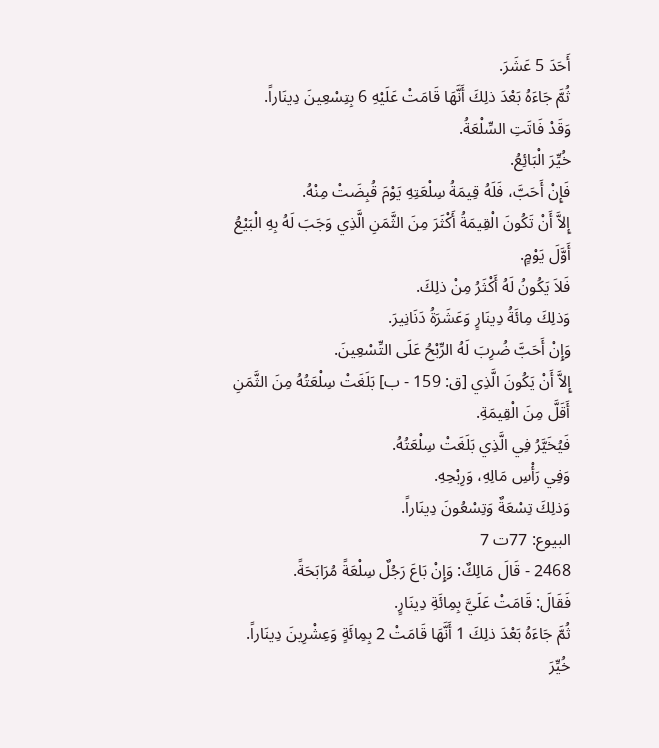أَحَدَ 5 عَشَرَ.
ثُمَّ جَاءَهُ بَعْدَ ذلِكَ أَنَّهَا قَامَتْ عَلَيْهِ 6 بِتِسْعِينَ دِينَاراً.
وَقَدْ فَاتَتِ السِّلْعَةُ.
خُيِّرَ الْبَائِعُ.
فَإِنْ أَحَبَّ، فَلَهُ قِيمَةُ سِلْعَتِهِ يَوْمَ قُبِضَتْ مِنْهُ.
إِلاَّ أَنْ تَكُونَ الْقِيمَةُ أَكْثَرَ مِنَ الثَّمَنِ الَّذِي وَجَبَ لَهُ بِهِ الْبَيْعُ أَوَّلَ يَوْمٍ.
فَلاَ يَكُونُ لَهُ أَكْثَرُ مِنْ ذلِكَ.
وَذلِكَ مِائَةُ دِينَارٍ وَعَشَرَةُ دَنَانِيرَ.
وَإِنْ أَحَبَّ ضُرِبَ لَهُ الرِّبْحُ عَلَى التِّسْعِينَ.
إِلاَّ أَنْ يَكُونَ الَّذِي [ق: 159 - ب] بَلَغَتْ سِلْعَتُهُ مِنَ الثَّمَنِ أَقَلَّ مِنَ الْقِيمَةِ.
فَيُخَيَّرُ فِي الَّذِي بَلَغَتْ سِلْعَتُهُ.
وَفِي رَأْسِ مَالِهِ، وَرِبْحِهِ.
وَذلِكَ تِسْعَةٌ وَتِسْعُونَ دِينَاراً.
البيوع: 77ت 7
2468 - قَالَ مَالِكٌ: وَإِنْ بَاعَ رَجُلٌ سِلْعَةً مُرَابَحَةً.
فَقَالَ: قَامَتْ عَلَيَّ بِمِائَةِ دِينَارٍ.
ثُمَّ جَاءَهُ بَعْدَ ذلِكَ 1 أَنَّهَا قَامَتْ 2 بِمِائَةٍ وَعِشْرِينَ دِينَاراً.
خُيِّرَ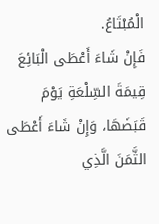الْمُبْتَاعُ.
فَإِنْ شَاءَ أَعْطَى الْبَائِعَ قِيمَةَ السِّلْعَةِ يَوْمَ قَبَضَهَا، وَإِنْ شَاءَ أَعْطَى الثَّمَنَ الَّذِي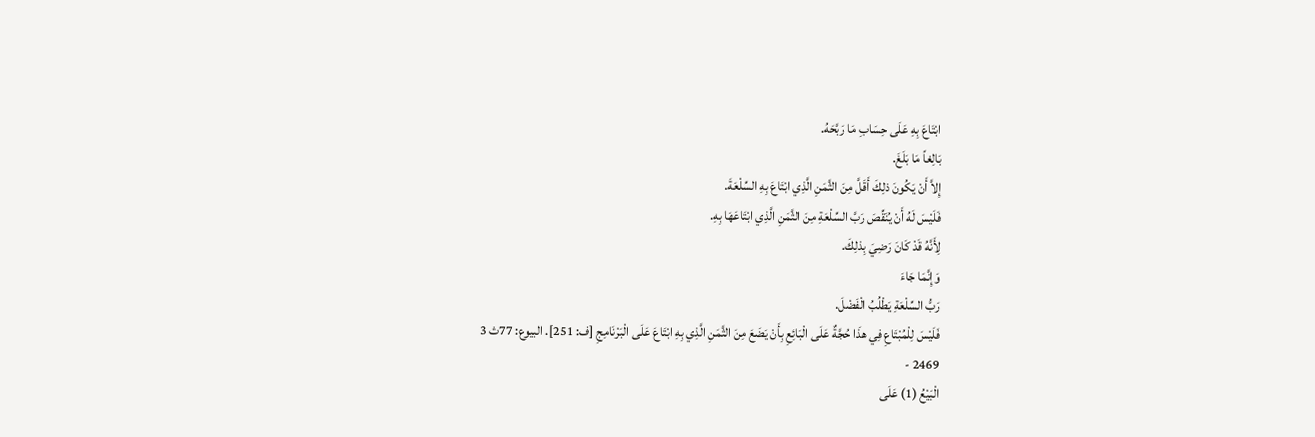ابْتَاعَ بِهِ عَلَى حِسَابِ مَا رَبَّحَهُ.
بَالِغاً مَا بَلَغَ.
إِلاَّ أَنْ يَكُونَ ذلِكَ أَقَلَّ مِنَ الثَّمَنِ الَّذِي ابْتَاعَ بِهِ السِّلْعَةَ.
فَلَيْسَ لَهُ أَنْ يُنَقِّصَ رَبَّ السِّلْعَةِ مِنَ الثَّمَنِ الَّذِي ابْتَاعَهَا بِهِ.
لِأَنَّهُ قَدْ كَانَ رَضِيَ بِذلِكَ.
وَإِنَّمَا جَاءَ
رَبُّ السِّلْعَةِ يَطْلُبُ الْفَضْلَ.
فَلَيْسَ لِلْمُبْتَاعِ فِي هذَا حُجَّةٌ عَلَى الْبَائِعِ بِأَنْ يَضَعَ مِنَ الثَّمَنِ الَّذِي بِهِ ابْتَاعَ عَلَى الْبَرْنَامِجِ [ف: 251]. البيوع: 77ث 3
2469 -
الْبَيْعُ (1) عَلَى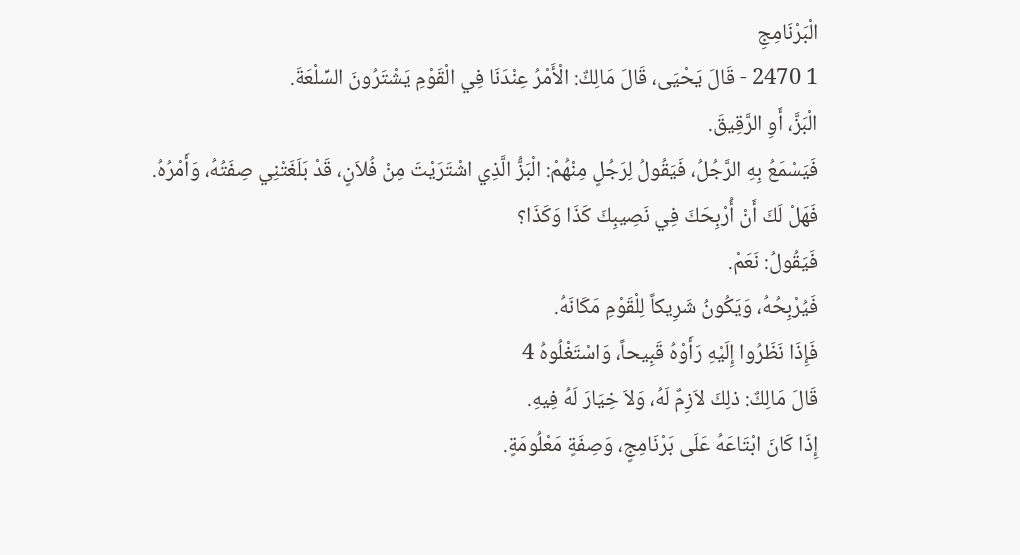الْبَرْنَامِجِ
1 2470 - قَالَ يَحْيَى، قَالَ مَالِكٌ: الْأَمْرُ عِنْدَنَا فِي الْقَوْمِ يَشْتَرُونَ السِّلْعَةَ.
الْبَزَّ، أَوِ الرَّقِيقَ.
فَيَسْمَعُ بِهِ الرَّجُلُ، فَيَقُولُ لِرَجُلٍ مِنْهُمْ: الْبَزُّ الَّذِي اشْتَرَيْتَ مِنْ فُلاَنٍ، قَدْ بَلَغَتْنِي صِفَتُهُ، وَأَمْرُهُ.
فَهَلْ لَكَ أَنْ أُرْبِحَكَ فِي نَصِيبِكَ كَذَا وَكَذَا؟
فَيَقُولُ: نَعَمْ.
فَيُرْبِحُهُ، وَيَكُونُ شَرِيكاً لِلْقَوْمِ مَكَانَهُ.
فَإِذَا نَظَرُوا إِلَيْهِ رَأَوْهُ قَبِيحاً، وَاسْتَغْلُوهُ 4
قَالَ مَالِكٌ: ذلِكَ لاَزِمٌ لَهُ، وَلاَ خِيَارَ لَهُ فِيهِ.
إِذَا كَانَ ابْتَاعَهُ عَلَى بَرْنَامِجٍ، وَصِفَةٍ مَعْلُومَةٍ.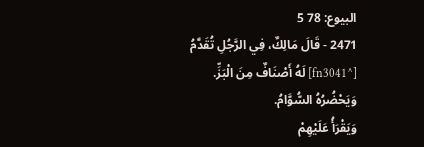البيوع: 78 5
2471 - قَالَ مَالِكٌ، فِي الرَّجُلِ تُقَدَّمُ [^fn3041] لَهُ أَصْنَافٌ مِنَ الْبَزِّ.
وَيَحْضُرُهُ السُّوَّامُ.
وَيَقْرَأُ عَلَيْهِمْ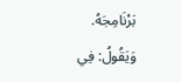بَرْنَامِجَهُ.
وَيَقُولُ: فِي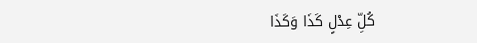كُلِّ عِدْلٍ كَذَا وَكَذَا